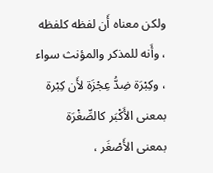ولكن معناه أَن لفظه كلفظه ، وأَنه للمذكر والمؤنث سواء ، وكِبْرَة ضِدُّ عِجْزَة لأَن كِبْرة بمعنى الأَكْبَر كالصِّغْرَة بمعنى الأَصْغَر ،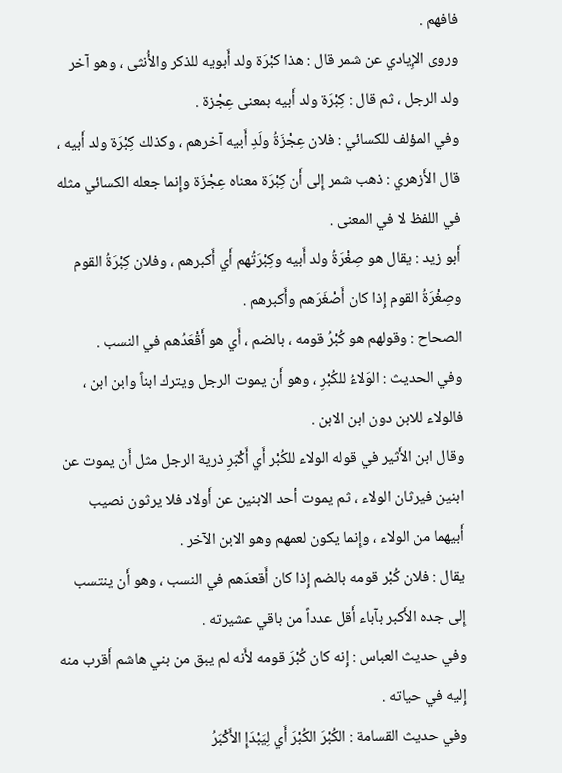فافهم .
وروى الإِيادي عن شمر قال : هذا كبْرَة ولد أَبويه للذكر والأُنثى ، وهو آخر ولد الرجل ، ثم قال : كِبْرَة ولد أَبيه بمعنى عِجْزة .
وفي المؤلف للكسائي : فلان عِجْزَةُ ولَدِ أَبيه آخرهم ، وكذلك كِبْرَة ولد أَبيه ، قال الأَزهري : ذهب شمر إِلى أَن كِبْرَة معناه عِجْزَة وإِنما جعله الكسائي مثله في اللفظ لا في المعنى .
أَبو زيد : يقال هو صِغْرَةُ ولد أَبيه وكِبْرَتُهم أَي أَكبرهم ، وفلان كِبْرَةُ القوم وصِغْرَةُ القوم إِذا كان أَصْغَرَهم وأَكبرهم .
الصحاح : وقولهم هو كُبْرُ قومه ، بالضم ، أَي هو أَقْعَدُهم في النسب .
وفي الحديث : الوَلاءُ للكُبْرِ ، وهو أَن يموت الرجل ويترك ابناً وابن ابن ، فالولاء للابن دون ابن الابن .
وقال ابن الأَثير في قوله الولاء للكُبْر أَي أَكْبَرِ ذرية الرجل مثل أَن يموت عن ابنين فيرثان الولاء ، ثم يموت أحد الابنين عن أَولاد فلا يرثون نصيب أَبيهما من الولاء ، وإِنما يكون لعمهم وهو الابن الآخر .
يقال : فلان كُبْر قومه بالضم إِذا كان أَقعدَهم في النسب ، وهو أَن ينتسب إِلى جده الأَكبر بآباء أَقل عدداً من باقي عشيرته .
وفي حديث العباس : إِنه كان كُبْرَ قومه لأَنه لم يبق من بني هاشم أَقرب منه إِليه في حياته .
وفي حديث القسامة : الكُبْرَ الكُبْرَ أَي لِيَبْدَإِ الأَكْبَرُ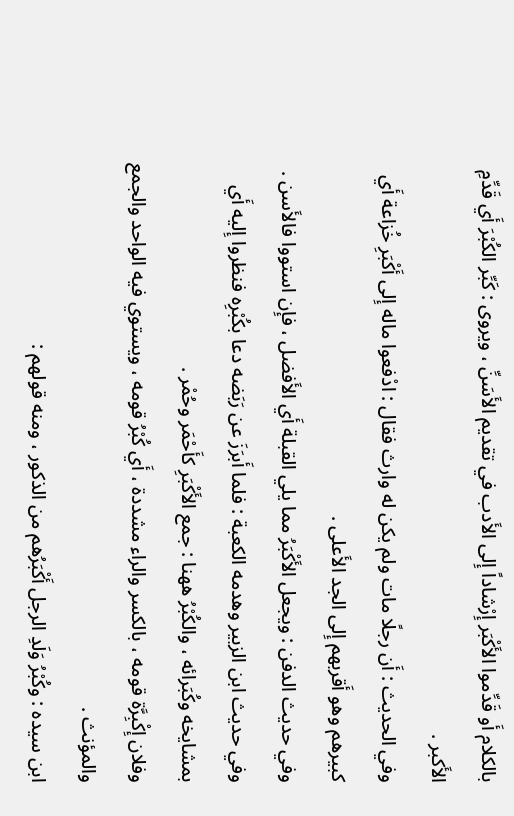بالكلام أَو قَدِّموا الأَكْبَر إِرْشاداً إِلى الأَدب في تقديم الأَسَنِّ ، ويروى : كَبِّر الكُبْرَ أَي قَدِّمِ الأَكبر .
وفي الحديث : أَن رجلًا مات ولم يكن له وارث فقال : ادْفعوا ماله إِلى أَكْبَرِ خُزاعة أَي كبيرهم وهو أَقربهم إِلى الجد الأَعلى .
وفي حديث الدفن : ويجعل الأَكْبَرُ مما يلي القبلة أَي الأَفضل ، فإِن استووا فالأَسن .
وفي حديث ابن الزبير وهدمه الكعبة : فلما أَبرَزَ عن رَبَضه دعا بكُبْرِه فنظروا إِليه أَي بمشايخه وكُبَرائه ، والكُبْرُ ههنا : جمع الأَكْبَرِ كأَحْمَر وحُمْر .
وفلان إِكْبِرَّة قومه ، بالكسر والراء مشددة ، أَي كُبْرُ قومه ، ويستوي فيه الواحد والجمع والمؤنث .
ابن سيده : وكُبْرُ وَلَدِ الرجل أَكْبَرُهم من الذكور ، ومنه قولهم :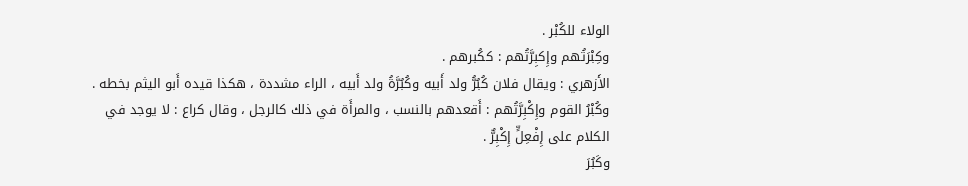الولاء للكُبْر .
وكِبْرَتُهم وإِكبِرَّتُهم : ككُبرهم .
الأَزهري : ويقال فلان كُبُرُّ ولد أَبيه وكُبُرَّةُ ولد أَبيه ، الراء مشددة ، هكذا قيده أَبو اليثم بخطه .
وكُبْرُ القوم وإِكْبِرَّتُهم : أَقعدهم بالنسب ، والمرأَة في ذلك كالرجل ، وقال كراع : لا يوجد في الكلام على إِفْعِلٍّ إِكْبِرٌّ .
وكَبُرَ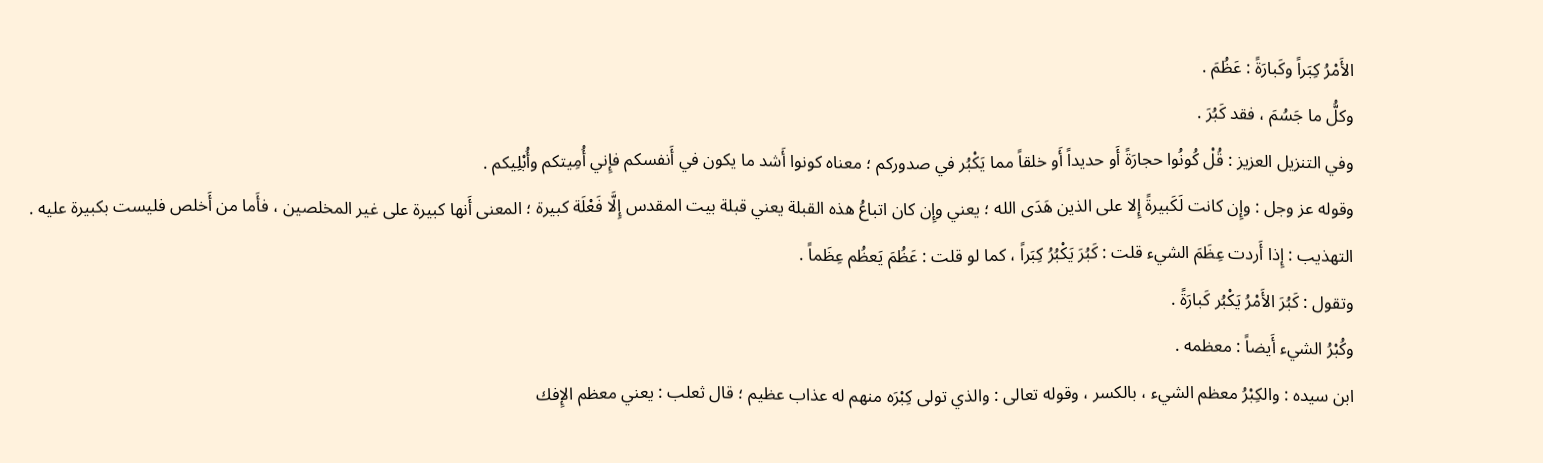الأَمْرُ كِبَراً وكَبارَةً : عَظُمَ .
وكلُّ ما جَسُمَ ، فقد كَبُرَ .
وفي التنزيل العزيز : قُلْ كُونُوا حجارَةً أَو حديداً أَو خلقاً مما يَكْبُر في صدوركم ؛ معناه كونوا أَشد ما يكون في أَنفسكم فإِني أُمِيتكم وأُبْلِيكم .
وقوله عز وجل : وإِن كانت لَكَبيرةً إِلا على الذين هَدَى الله ؛ يعني وإِن كان اتباعُ هذه القبلة يعني قبلة بيت المقدس إِلَّا فَعْلَة كبيرة ؛ المعنى أَنها كبيرة على غير المخلصين ، فأَما من أَخلص فليست بكبيرة عليه .
التهذيب : إِذا أَردت عِظَمَ الشيء قلت : كَبُرَ يَكْبُرُ كِبَراً ، كما لو قلت : عَظُمَ يَعظُم عِظَماً .
وتقول : كَبُرَ الأَمْرُ يَكْبُر كَبارَةً .
وكُبْرُ الشيء أَيضاً : معظمه .
ابن سيده : والكِبْرُ معظم الشيء ، بالكسر ، وقوله تعالى : والذي تولى كِبْرَه منهم له عذاب عظيم ؛ قال ثعلب : يعني معظم الإِفك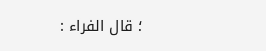؛ قال الفراء :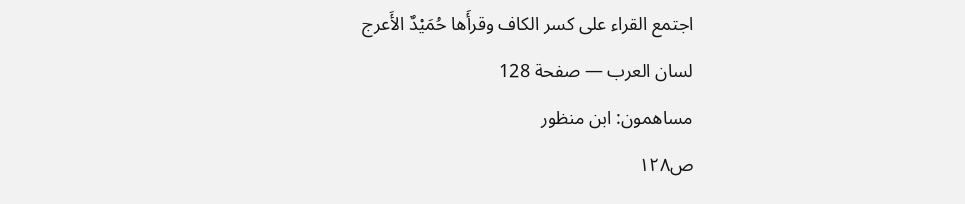اجتمع القراء على كسر الكاف وقرأَها حُمَيْدٌ الأَعرج
لسان العرب — صفحة 128
مساهمون: ابن منظور
ص١٢٨